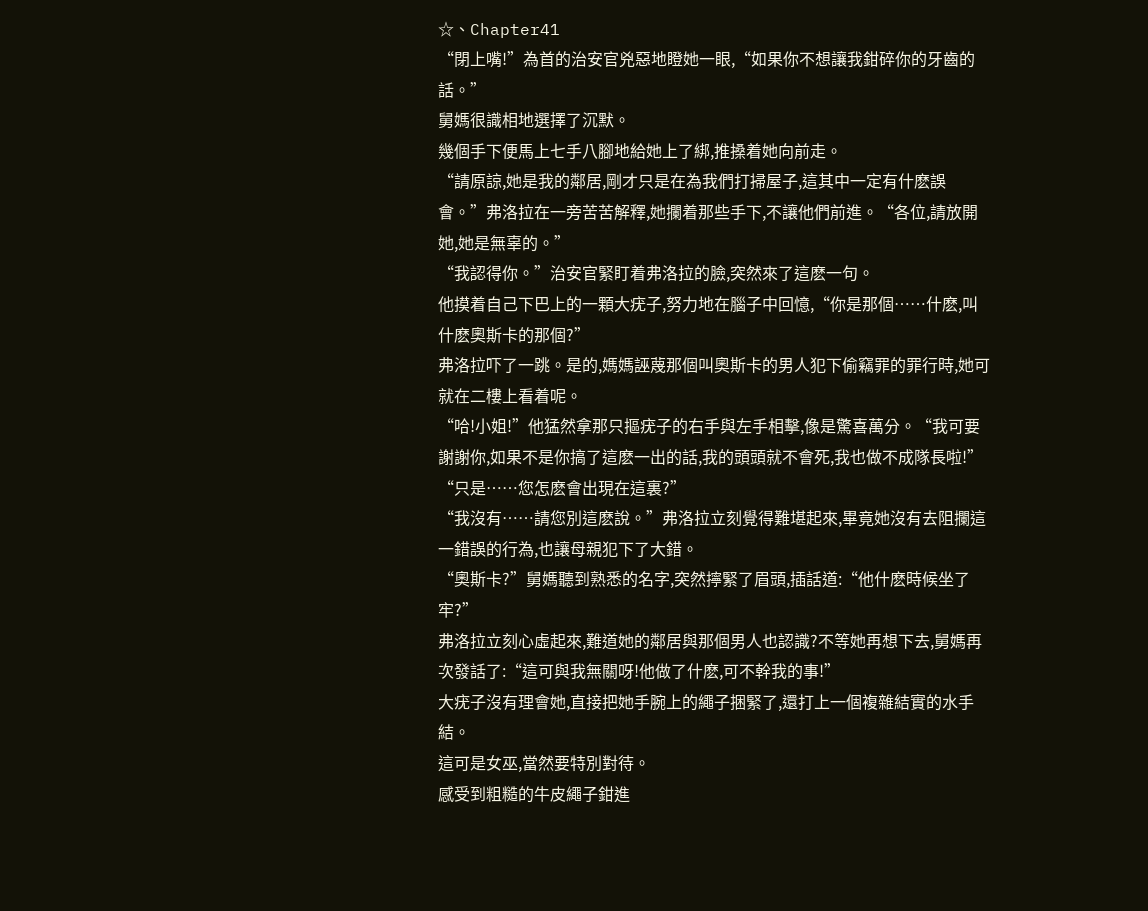☆、Chapter41
“閉上嘴!”為首的治安官兇惡地瞪她一眼,“如果你不想讓我鉗碎你的牙齒的話。”
舅媽很識相地選擇了沉默。
幾個手下便馬上七手八腳地給她上了綁,推搡着她向前走。
“請原諒,她是我的鄰居,剛才只是在為我們打掃屋子,這其中一定有什麽誤會。”弗洛拉在一旁苦苦解釋,她攔着那些手下,不讓他們前進。“各位,請放開她,她是無辜的。”
“我認得你。”治安官緊盯着弗洛拉的臉,突然來了這麽一句。
他摸着自己下巴上的一顆大疣子,努力地在腦子中回憶,“你是那個……什麽,叫什麽奧斯卡的那個?”
弗洛拉吓了一跳。是的,媽媽誣蔑那個叫奧斯卡的男人犯下偷竊罪的罪行時,她可就在二樓上看着呢。
“哈!小姐!”他猛然拿那只摳疣子的右手與左手相擊,像是驚喜萬分。“我可要謝謝你,如果不是你搞了這麽一出的話,我的頭頭就不會死,我也做不成隊長啦!”
“只是……您怎麽會出現在這裏?”
“我沒有……請您別這麽說。”弗洛拉立刻覺得難堪起來,畢竟她沒有去阻攔這一錯誤的行為,也讓母親犯下了大錯。
“奧斯卡?”舅媽聽到熟悉的名字,突然擰緊了眉頭,插話道:“他什麽時候坐了牢?”
弗洛拉立刻心虛起來,難道她的鄰居與那個男人也認識?不等她再想下去,舅媽再次發話了:“這可與我無關呀!他做了什麽,可不幹我的事!”
大疣子沒有理會她,直接把她手腕上的繩子捆緊了,還打上一個複雜結實的水手結。
這可是女巫,當然要特別對待。
感受到粗糙的牛皮繩子鉗進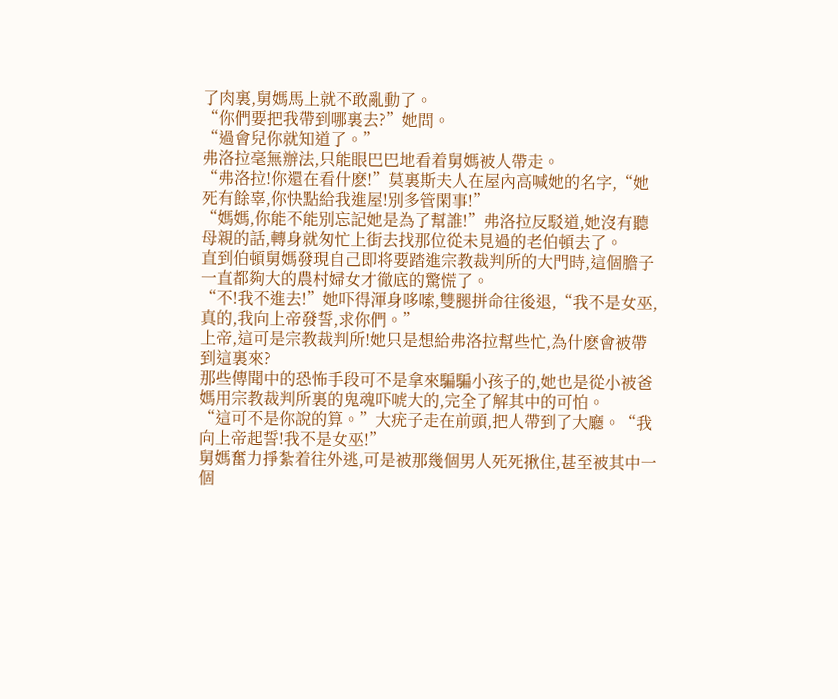了肉裏,舅媽馬上就不敢亂動了。
“你們要把我帶到哪裏去?”她問。
“過會兒你就知道了。”
弗洛拉毫無辦法,只能眼巴巴地看着舅媽被人帶走。
“弗洛拉!你還在看什麽!”莫裏斯夫人在屋內高喊她的名字,“她死有餘辜,你快點給我進屋!別多管閑事!”
“媽媽,你能不能別忘記她是為了幫誰!”弗洛拉反駁道,她沒有聽母親的話,轉身就匆忙上街去找那位從未見過的老伯頓去了。
直到伯頓舅媽發現自己即将要踏進宗教裁判所的大門時,這個膽子一直都夠大的農村婦女才徹底的驚慌了。
“不!我不進去!”她吓得渾身哆嗦,雙腿拼命往後退,“我不是女巫,真的,我向上帝發誓,求你們。”
上帝,這可是宗教裁判所!她只是想給弗洛拉幫些忙,為什麽會被帶到這裏來?
那些傳聞中的恐怖手段可不是拿來騙騙小孩子的,她也是從小被爸媽用宗教裁判所裏的鬼魂吓唬大的,完全了解其中的可怕。
“這可不是你說的算。”大疣子走在前頭,把人帶到了大廳。“我向上帝起誓!我不是女巫!”
舅媽奮力掙紮着往外逃,可是被那幾個男人死死揪住,甚至被其中一個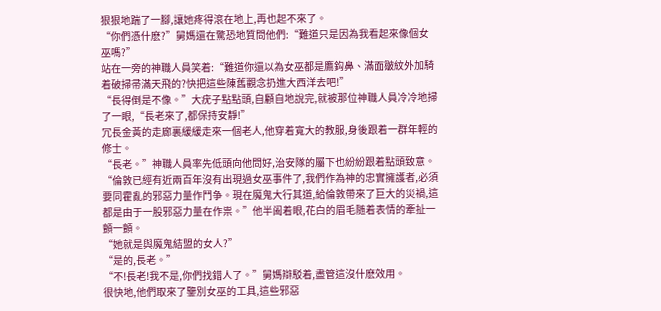狠狠地踹了一腳,讓她疼得滾在地上,再也起不來了。
“你們憑什麽?”舅媽還在驚恐地質問他們:“難道只是因為我看起來像個女巫嗎?”
站在一旁的神職人員笑着:“難道你還以為女巫都是鷹鈎鼻、滿面皺紋外加騎着破掃帚滿天飛的?快把這些陳舊觀念扔進大西洋去吧!”
“長得倒是不像。”大疣子點點頭,自顧自地說完,就被那位神職人員冷冷地掃了一眼,“長老來了,都保持安靜!”
冗長金黃的走廊裏緩緩走來一個老人,他穿着寬大的教服,身後跟着一群年輕的修士。
“長老。”神職人員率先低頭向他問好,治安隊的屬下也紛紛跟着點頭致意。
“倫敦已經有近兩百年沒有出現過女巫事件了,我們作為神的忠實擁護者,必須要同霍亂的邪惡力量作鬥争。現在魔鬼大行其道,給倫敦帶來了巨大的災禍,這都是由于一股邪惡力量在作祟。”他半阖着眼,花白的眉毛随着表情的牽扯一顫一顫。
“她就是與魔鬼結盟的女人?”
“是的,長老。”
“不!長老!我不是,你們找錯人了。”舅媽辯駁着,盡管這沒什麽效用。
很快地,他們取來了鑒別女巫的工具,這些邪惡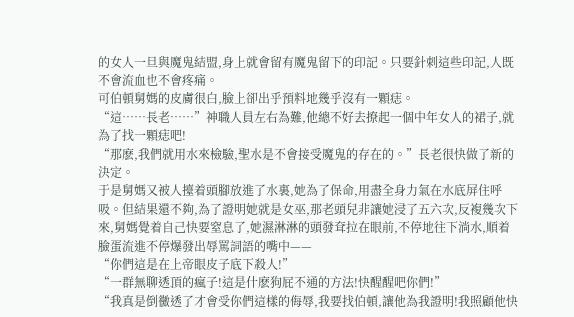的女人一旦與魔鬼結盟,身上就會留有魔鬼留下的印記。只要針刺這些印記,人既不會流血也不會疼痛。
可伯頓舅媽的皮膚很白,臉上卻出乎預料地幾乎沒有一顆痣。
“這……長老……”神職人員左右為難,他總不好去撩起一個中年女人的裙子,就為了找一顆痣吧!
“那麽,我們就用水來檢驗,聖水是不會接受魔鬼的存在的。”長老很快做了新的決定。
于是舅媽又被人擡着頭腳放進了水裏,她為了保命,用盡全身力氣在水底屏住呼吸。但結果還不夠,為了證明她就是女巫,那老頭兒非讓她浸了五六次,反複幾次下來,舅媽覺着自己快要窒息了,她濕淋淋的頭發耷拉在眼前,不停地往下淌水,順着臉蛋流進不停爆發出辱罵詞語的嘴中——
“你們這是在上帝眼皮子底下殺人!”
“一群無聊透頂的瘋子!這是什麽狗屁不通的方法!快醒醒吧你們!”
“我真是倒黴透了才會受你們這樣的侮辱,我要找伯頓,讓他為我證明!我照顧他快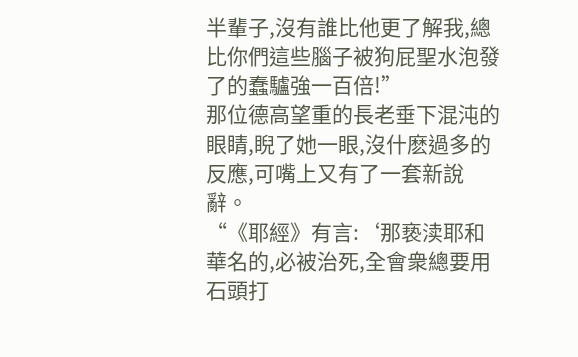半輩子,沒有誰比他更了解我,總比你們這些腦子被狗屁聖水泡發了的蠢驢強一百倍!”
那位德高望重的長老垂下混沌的眼睛,睨了她一眼,沒什麽過多的反應,可嘴上又有了一套新說辭。
“《耶經》有言:‘那亵渎耶和華名的,必被治死,全會衆總要用石頭打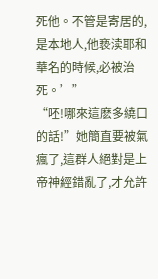死他。不管是寄居的,是本地人,他亵渎耶和華名的時候,必被治死。’”
“呸!哪來這麽多繞口的話!”她簡直要被氣瘋了,這群人絕對是上帝神經錯亂了,才允許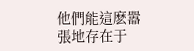他們能這麽嚣張地存在于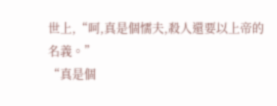世上,“呵,真是個懦夫,殺人還要以上帝的名義。”
“真是個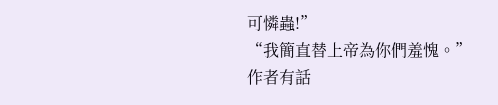可憐蟲!”
“我簡直替上帝為你們羞愧。”
作者有話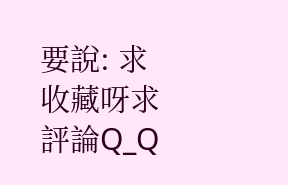要說: 求收藏呀求評論Q_Q